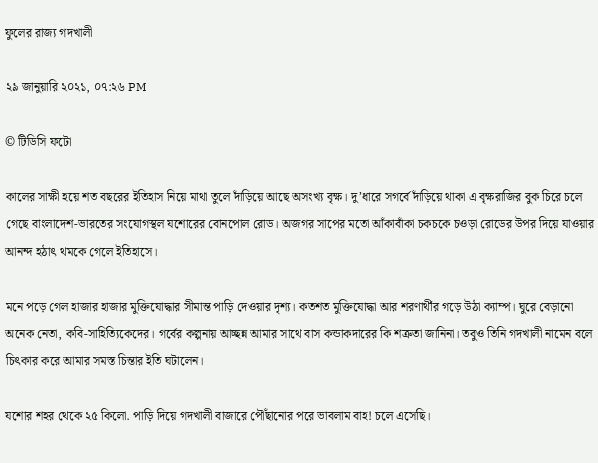ফুলের রাজ্য গদখালী

২৯ জানুয়ারি ২০২১, ০৭:২৬ PM

© টিডিসি ফটো

কালের সাক্ষী হয়ে শত বছরের ইতিহাস নিয়ে মাথা তুলে দাঁড়িয়ে আছে অসংখ্য বৃক্ষ। দু’ধারে সগর্বে দাঁড়িয়ে থাকা এ বৃক্ষরাজির বুক চিরে চলে গেছে বাংলাদেশ-ভারতের সংযোগস্থল যশোরের বোনপোল রোড। অজগর সাপের মতো আঁকাবাঁকা চকচকে চওড়া রোডের উপর দিয়ে যাওয়ার আনন্দ হঠাৎ থমকে গেলে ইতিহাসে।

মনে পড়ে গেল হাজার হাজার মুক্তিযোদ্ধার সীমান্ত পাড়ি দেওয়ার দৃশ্য। কতশত মুক্তিযোদ্ধা আর শরণার্থীর গড়ে উঠা ক্যাম্প। ঘুরে বেড়ানো অনেক নেতা, কবি-সাহিত্যিকেদের। গর্বের কল্পনায় আচ্ছন্ন আমার সাথে বাস কন্ডাকদারের কি শত্রুতা জানিনা। তবুও তিনি গদখালী নামেন বলে চিৎকার করে আমার সমস্ত চিন্তার ইতি ঘটালেন।

যশোর শহর থেকে ২৫ কিলো. পাড়ি দিয়ে গদখালী বাজারে পৌঁছানোর পরে ভাবলাম বাহ! চলে এসেছি।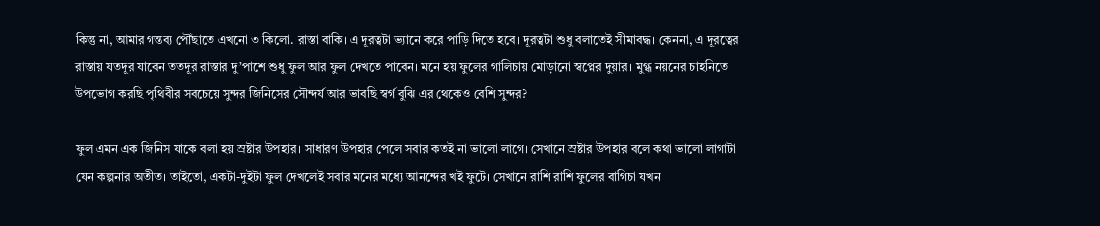কিন্তু না, আমার গন্তব্য পৌঁছাতে এখনো ৩ কিলো. রাস্তা বাকি। এ দূরত্বটা ভ্যানে করে পাড়ি দিতে হবে। দূরত্বটা শুধু বলাতেই সীমাবদ্ধ। কেননা, এ দূরত্বের রাস্তায় যতদূর যাবেন ততদূর রাস্তার দু’পাশে শুধু ফুল আর ফুল দেখতে পাবেন। মনে হয় ফুলের গালিচায় মোড়ানো স্বপ্নের দুয়ার। মুগ্ধ নয়নের চাহনিতে উপভোগ করছি পৃথিবীর সবচেয়ে সুন্দর জিনিসের সৌন্দর্য আর ভাবছি স্বর্গ বুঝি এর থেকেও বেশি সুন্দর?

ফুল এমন এক জিনিস যাকে বলা হয় স্রষ্টার উপহার। সাধারণ উপহার পেলে সবার কতই না ভালো লাগে। সেখানে স্রষ্টার উপহার বলে কথা ভালো লাগাটা যেন কল্পনার অতীত। তাইতো, একটা-দুইটা ফুল দেখলেই সবার মনের মধ্যে আনন্দের খই ফুটে। সেখানে রাশি রাশি ফুলের বাগিচা যখন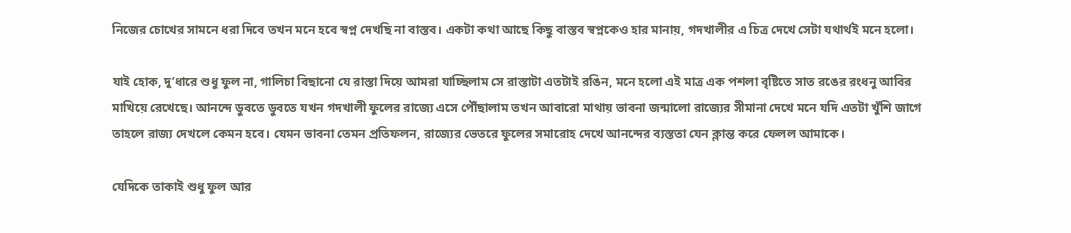নিজের চোখের সামনে ধরা দিবে তখন মনে হবে স্বপ্ন দেখছি না বাস্তব। একটা কথা আছে কিছু বাস্তব স্বপ্নকেও হার মানায়, গদখালীর এ চিত্র দেখে সেটা যথার্থই মনে হলো।

যাই হোক, দু’ধারে শুধু ফুল না, গালিচা বিছানো যে রাস্তা দিয়ে আমরা যাচ্ছিলাম সে রাস্তাটা এতটাই রঙিন, মনে হলো এই মাত্র এক পশলা বৃষ্টিতে সাত রঙের রংধনু আবির মাখিয়ে রেখেছে। আনন্দে ডুবতে ডুবতে যখন গদখালী ফুলের রাজ্যে এসে পৌঁছালাম তখন আবারো মাথায় ভাবনা জন্মালো রাজ্যের সীমানা দেখে মনে যদি এতটা খুঁশি জাগে তাহলে রাজ্য দেখলে কেমন হবে। যেমন ভাবনা তেমন প্রতিফলন, রাজ্যের ভেতরে ফুলের সমারোহ দেখে আনন্দের ব্যস্ততা যেন ক্লান্ত করে ফেলল আমাকে।

যেদিকে তাকাই শুধু ফুল আর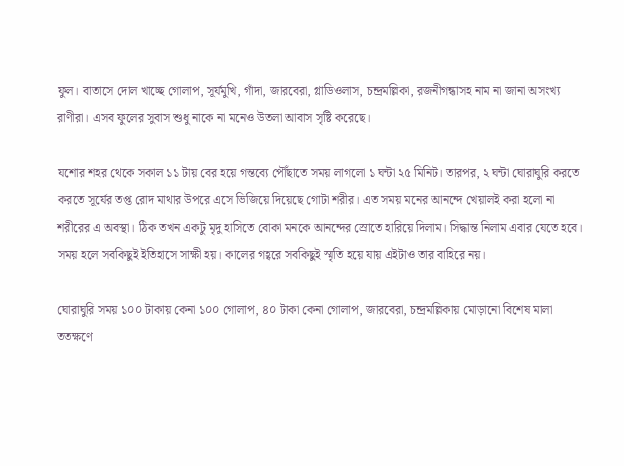ফুল। বাতাসে দোল খাচ্ছে গোলাপ, সূর্যমুখি, গাঁদা, জারবেরা, গ্লাডিওলাস, চন্দ্রমল্লিকা, রজনীগন্ধাসহ নাম না জানা অসংখ্য রাণীরা। এসব ফুলের সুবাস শুধু নাকে না মনেও উতলা আবাস সৃষ্টি করেছে।

যশোর শহর থেকে সকাল ১১ টায় বের হয়ে গন্তব্যে পৌঁছাতে সময় লাগলো ১ ঘন্টা ২৫ মিনিট। তারপর, ২ ঘন্টা ঘোরাঘুরি করতে করতে সূর্যের তপ্ত রোদ মাথার উপরে এসে ভিজিয়ে দিয়েছে গোটা শরীর। এত সময় মনের আনন্দে খেয়ালই করা হলো না শরীরের এ অবস্থা। ঠিক তখন একটু মৃদু হাসিতে বোকা মনকে আনন্দের স্রোতে হারিয়ে দিলাম। সিদ্ধান্ত নিলাম এবার যেতে হবে। সময় হলে সবকিছুই ইতিহাসে সাক্ষী হয়। কালের গহ্বরে সবকিছুই স্মৃতি হয়ে যায় এইটাও তার বাহিরে নয়।

ঘোরাঘুরি সময় ১০০ টাকায় কেনা ১০০ গোলাপ, ৪০ টাকা কেনা গোলাপ, জারবেরা, চন্দ্রমল্লিকায় মোড়ানো বিশেষ মালা ততক্ষণে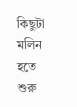কিছুটা মলিন হতে শুরু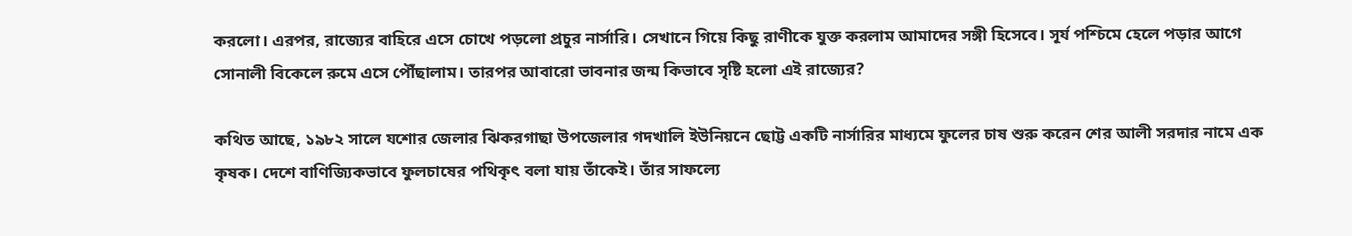করলো। এরপর, রাজ্যের বাহিরে এসে চোখে পড়লো প্রচুর নার্সারি। সেখানে গিয়ে কিছু রাণীকে যুক্ত করলাম আমাদের সঙ্গী হিসেবে। সূর্য পশ্চিমে হেলে পড়ার আগে সোনালী বিকেলে রুমে এসে পৌঁছালাম। তারপর আবারো ভাবনার জন্ম কিভাবে সৃষ্টি হলো এই রাজ্যের?

কথিত আছে, ১৯৮২ সালে যশোর জেলার ঝিকরগাছা উপজেলার গদখালি ইউনিয়নে ছোট্ট একটি নার্সারির মাধ্যমে ফুলের চাষ শুরু করেন শের আলী সরদার নামে এক কৃষক। দেশে বাণিজ্যিকভাবে ফুলচাষের পথিকৃৎ বলা যায় তাঁকেই। তাঁর সাফল্যে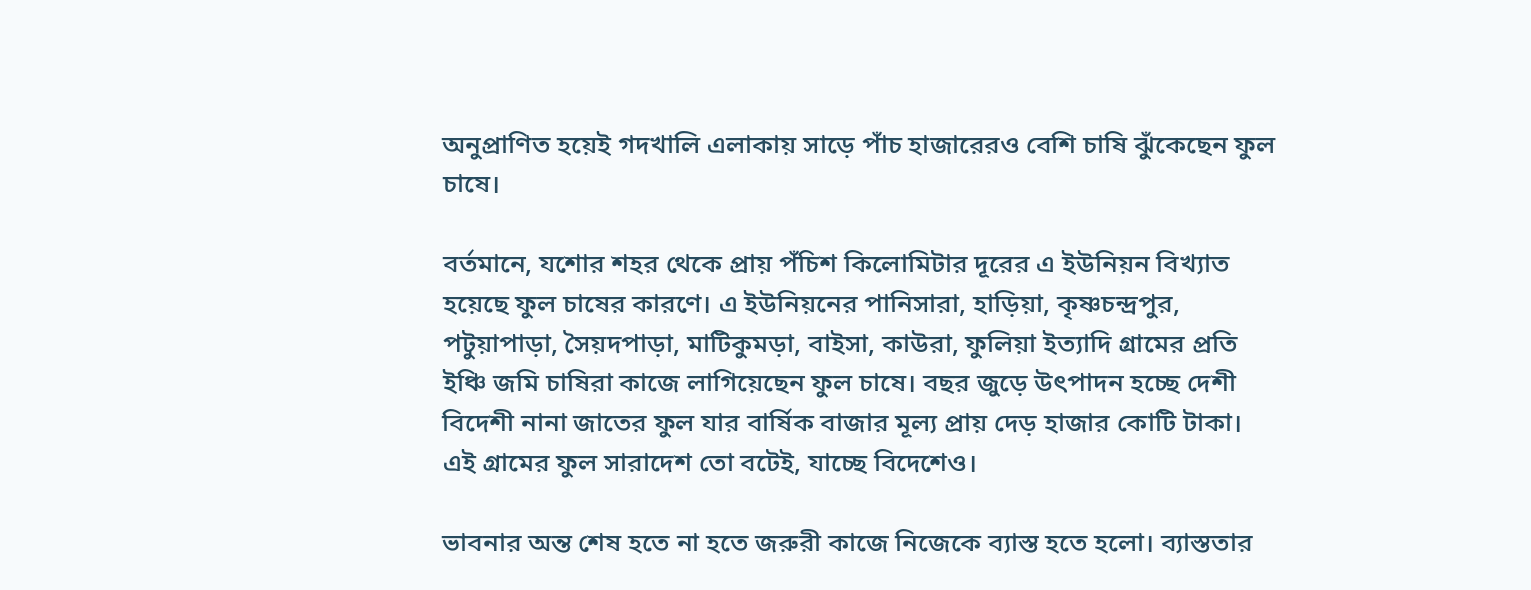অনুপ্রাণিত হয়েই গদখালি এলাকায় সাড়ে পাঁচ হাজারেরও বেশি চাষি ঝুঁকেছেন ফুল চাষে।

বর্তমানে, যশোর শহর থেকে প্রায় পঁচিশ কিলোমিটার দূরের এ ইউনিয়ন বিখ্যাত হয়েছে ফুল চাষের কারণে। এ ইউনিয়নের পানিসারা, হাড়িয়া, কৃষ্ণচন্দ্রপুর, পটুয়াপাড়া, সৈয়দপাড়া, মাটিকুমড়া, বাইসা, কাউরা, ফুলিয়া ইত্যাদি গ্রামের প্রতি ইঞ্চি জমি চাষিরা কাজে লাগিয়েছেন ফুল চাষে। বছর জুড়ে উৎপাদন হচ্ছে দেশী বিদেশী নানা জাতের ফুল যার বার্ষিক বাজার মূল্য প্রায় দেড় হাজার কোটি টাকা। এই গ্রামের ফুল সারাদেশ তো বটেই, যাচ্ছে বিদেশেও।

ভাবনার অন্ত শেষ হতে না হতে জরুরী কাজে নিজেকে ব্যাস্ত হতে হলো। ব্যাস্ততার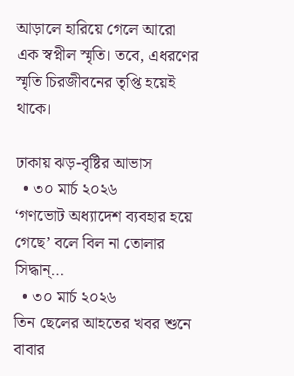আড়ালে হারিয়ে গেলে আরো এক স্বপ্নীল স্মৃতি। তবে, এধরণের স্মৃতি চিরজীবনের তৃপ্তি হয়েই থাকে।

ঢাকায় ঝড়-বৃষ্টির আভাস
  • ৩০ মার্চ ২০২৬
‘গণভোট অধ্যাদেশ ব্যবহার হয়ে গেছে’ বলে বিল না তোলার সিদ্ধান্…
  • ৩০ মার্চ ২০২৬
তিন ছেলের আহতের খবর শুনে বাবার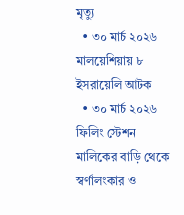মৃত্যু
  • ৩০ মার্চ ২০২৬
মালয়েশিয়ায় ৮ ইসরায়েলি আটক
  • ৩০ মার্চ ২০২৬
ফিলিং স্টেশন মালিকের বাড়ি থেকে স্বর্ণালংকার ও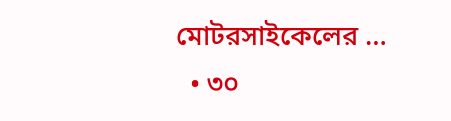মোটরসাইকেলের …
  • ৩০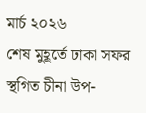মার্চ ২০২৬
শেষ মুহূর্তে ঢাকা সফর স্থগিত চীনা উপ-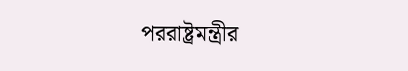পররাষ্ট্রমন্ত্রীর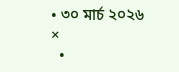• ৩০ মার্চ ২০২৬
×
  •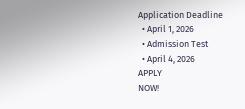Application Deadline
  • April 1, 2026
  • Admission Test
  • April 4, 2026
APPLY
NOW!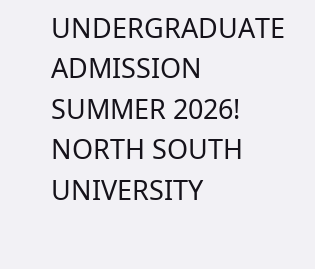UNDERGRADUATE ADMISSION
SUMMER 2026!
NORTH SOUTH UNIVERSITY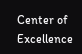Center of Excellence